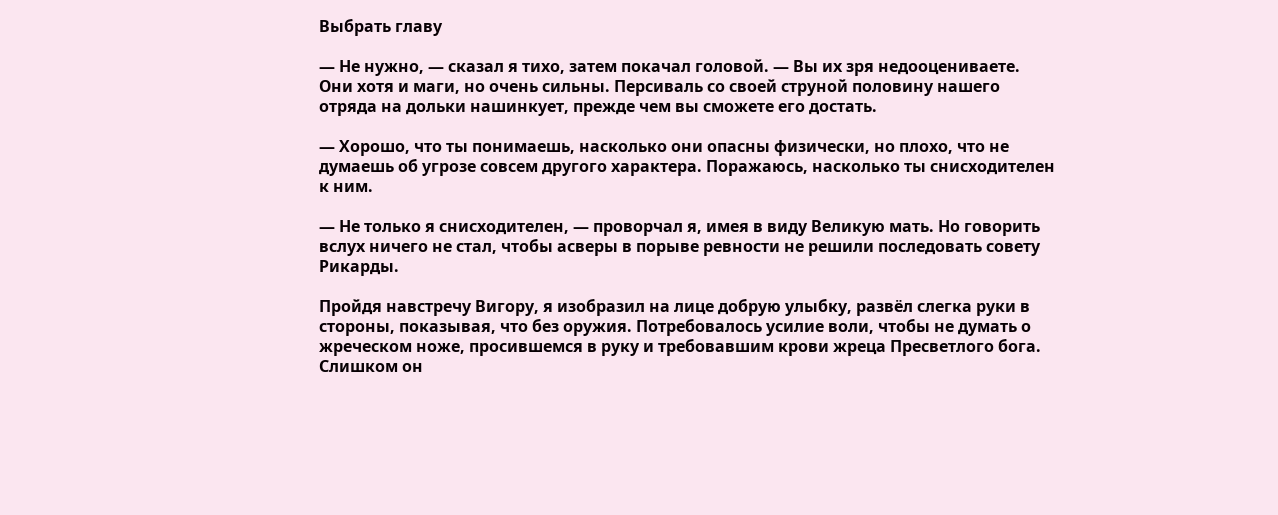Выбрать главу

— Не нужно, — сказал я тихо, затем покачал головой. — Вы их зря недооцениваете. Они хотя и маги, но очень сильны. Персиваль со своей струной половину нашего отряда на дольки нашинкует, прежде чем вы сможете его достать.

— Хорошо, что ты понимаешь, насколько они опасны физически, но плохо, что не думаешь об угрозе совсем другого характера. Поражаюсь, насколько ты снисходителен к ним.

— Не только я снисходителен, — проворчал я, имея в виду Великую мать. Но говорить вслух ничего не стал, чтобы асверы в порыве ревности не решили последовать совету Рикарды.

Пройдя навстречу Вигору, я изобразил на лице добрую улыбку, развёл слегка руки в стороны, показывая, что без оружия. Потребовалось усилие воли, чтобы не думать о жреческом ноже, просившемся в руку и требовавшим крови жреца Пресветлого бога. Слишком он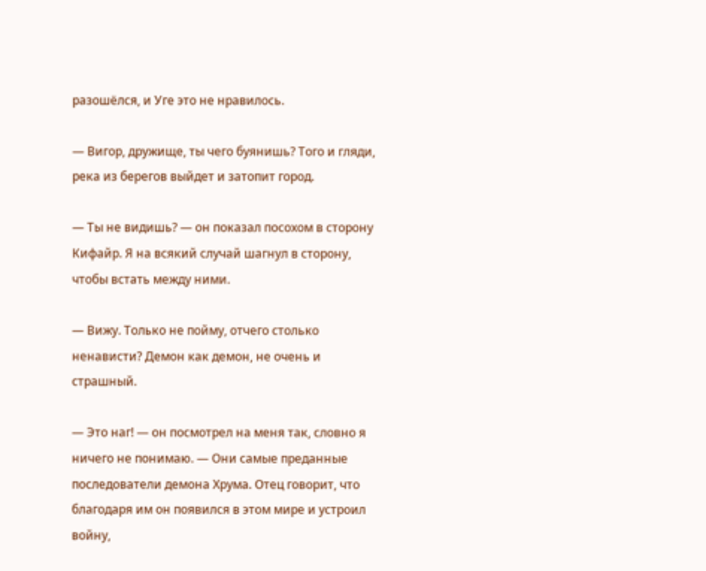разошёлся, и Уге это не нравилось.

— Вигор, дружище, ты чего буянишь? Того и гляди, река из берегов выйдет и затопит город.

— Ты не видишь? — он показал посохом в сторону Кифайр. Я на всякий случай шагнул в сторону, чтобы встать между ними.

— Вижу. Только не пойму, отчего столько ненависти? Демон как демон, не очень и страшный.

— Это наг! — он посмотрел на меня так, словно я ничего не понимаю. — Они самые преданные последователи демона Хрума. Отец говорит, что благодаря им он появился в этом мире и устроил войну,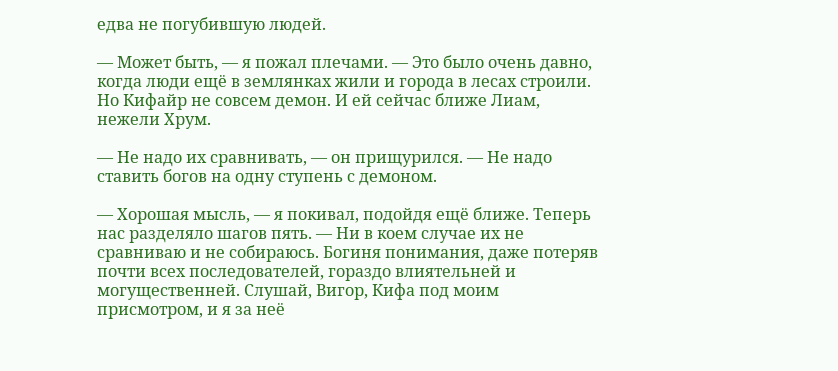едва не погубившую людей.

— Может быть, — я пожал плечами. — Это было очень давно, когда люди ещё в землянках жили и города в лесах строили. Но Кифайр не совсем демон. И ей сейчас ближе Лиам, нежели Хрум.

— Не надо их сравнивать, — он прищурился. — Не надо ставить богов на одну ступень с демоном.

— Хорошая мысль, — я покивал, подойдя ещё ближе. Теперь нас разделяло шагов пять. — Ни в коем случае их не сравниваю и не собираюсь. Богиня понимания, даже потеряв почти всех последователей, гораздо влиятельней и могущественней. Слушай, Вигор, Кифа под моим присмотром, и я за неё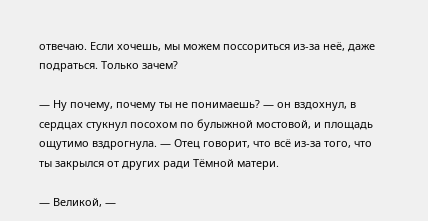отвечаю. Если хочешь, мы можем поссориться из-за неё, даже подраться. Только зачем?

— Ну почему, почему ты не понимаешь? — он вздохнул, в сердцах стукнул посохом по булыжной мостовой, и площадь ощутимо вздрогнула. — Отец говорит, что всё из-за того, что ты закрылся от других ради Тёмной матери.

— Великой, —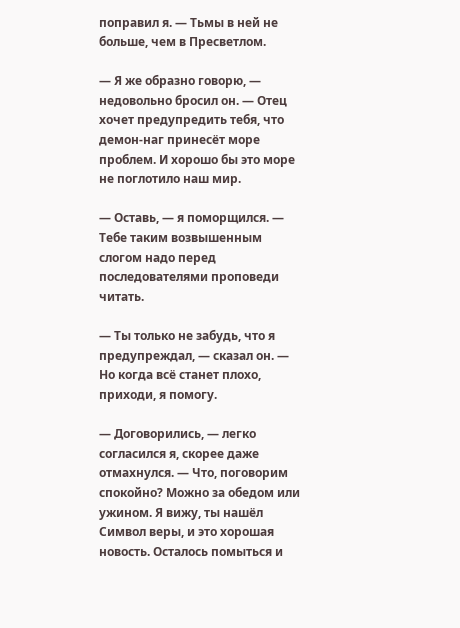поправил я. — Тьмы в ней не больше, чем в Пресветлом.

— Я же образно говорю, — недовольно бросил он. — Отец хочет предупредить тебя, что демон-наг принесёт море проблем. И хорошо бы это море не поглотило наш мир.

— Оставь, — я поморщился. — Тебе таким возвышенным слогом надо перед последователями проповеди читать.

— Ты только не забудь, что я предупреждал, — сказал он. — Но когда всё станет плохо, приходи, я помогу.

— Договорились, — легко согласился я, скорее даже отмахнулся. — Что, поговорим спокойно? Можно за обедом или ужином. Я вижу, ты нашёл Символ веры, и это хорошая новость. Осталось помыться и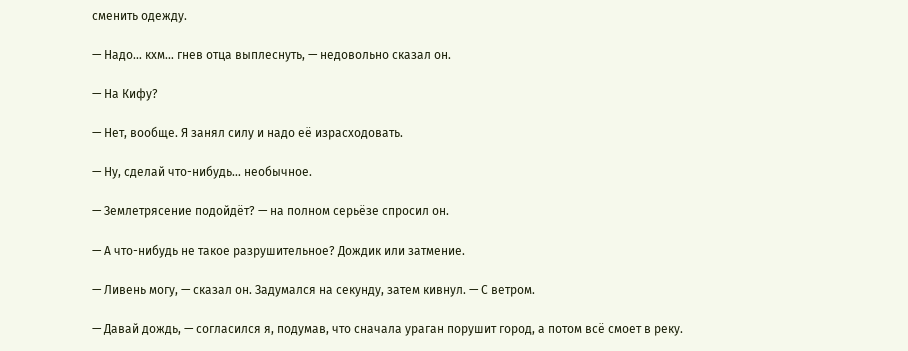сменить одежду.

— Надо… кхм… гнев отца выплеснуть, — недовольно сказал он.

— На Кифу?

— Нет, вообще. Я занял силу и надо её израсходовать.

— Ну, сделай что-нибудь… необычное.

— Землетрясение подойдёт? — на полном серьёзе спросил он.

— А что-нибудь не такое разрушительное? Дождик или затмение.

— Ливень могу, — сказал он. Задумался на секунду, затем кивнул. — С ветром.

— Давай дождь, — согласился я, подумав, что сначала ураган порушит город, а потом всё смоет в реку.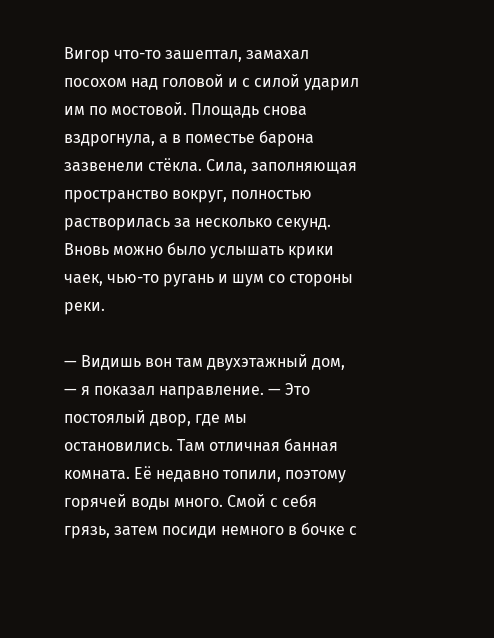Вигор что-то зашептал, замахал посохом над головой и с силой ударил им по мостовой. Площадь снова вздрогнула, а в поместье барона зазвенели стёкла. Сила, заполняющая пространство вокруг, полностью растворилась за несколько секунд. Вновь можно было услышать крики чаек, чью-то ругань и шум со стороны реки.

— Видишь вон там двухэтажный дом, — я показал направление. — Это постоялый двор, где мы остановились. Там отличная банная комната. Её недавно топили, поэтому горячей воды много. Смой с себя грязь, затем посиди немного в бочке с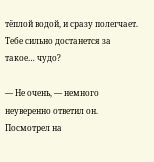тёплой водой, и сразу полегчает. Тебе сильно достанется за такое… чудо?

— Не очень, — немного неуверенно ответил он. Посмотрел на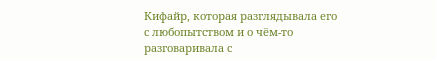Кифайр, которая разглядывала его с любопытством и о чём-то разговаривала с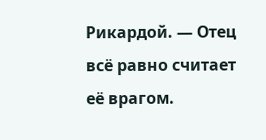Рикардой. — Отец всё равно считает её врагом.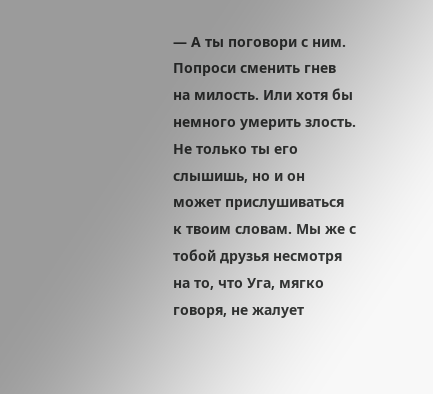— А ты поговори с ним. Попроси сменить гнев на милость. Или хотя бы немного умерить злость. Не только ты его слышишь, но и он может прислушиваться к твоим словам. Мы же с тобой друзья несмотря на то, что Уга, мягко говоря, не жалует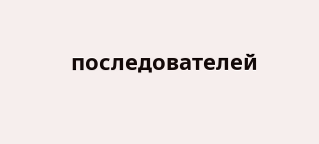последователей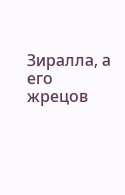Зиралла, а его жрецов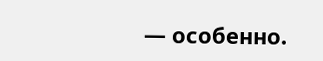— особенно.